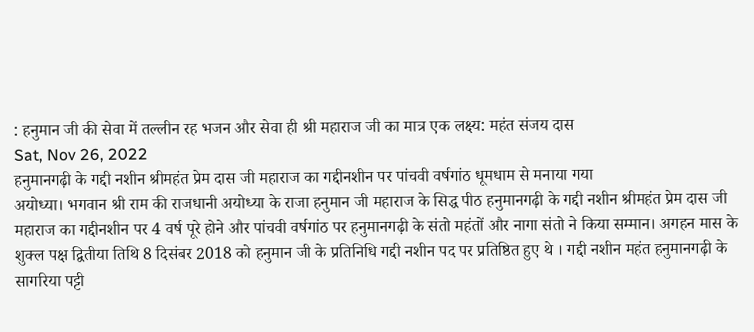: हनुमान जी की सेवा में तल्लीन रह भजन और सेवा ही श्री महाराज जी का मात्र एक लक्ष्य: महंत संजय दास
Sat, Nov 26, 2022
हनुमानगढ़ी के गद्दी नशीन श्रीमहंत प्रेम दास जी महाराज का गद्दीनशीन पर पांचवी वर्षगांठ धूमधाम से मनाया गया
अयोध्या। भगवान श्री राम की राजधानी अयोध्या के राजा हनुमान जी महाराज के सिद्ध पीठ हनुमानगढ़ी के गद्दी नशीन श्रीमहंत प्रेम दास जी महाराज का गद्दीनशीन पर 4 वर्ष पूरे होने और पांचवी वर्षगांठ पर हनुमानगढ़ी के संतो महंतों और नागा संतो ने किया सम्मान। अगहन मास के शुक्ल पक्ष द्वितीया तिथि 8 दिसंबर 2018 को हनुमान जी के प्रतिनिधि गद्दी नशीन पद पर प्रतिष्ठित हुए थे । गद्दी नशीन महंत हनुमानगढ़ी के सागरिया पट्टी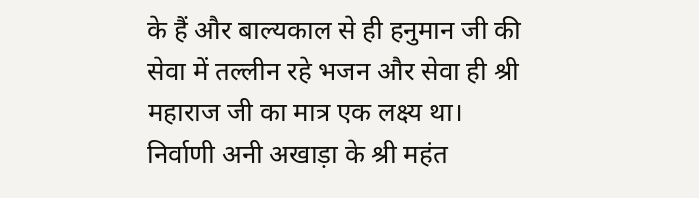के हैं और बाल्यकाल से ही हनुमान जी की सेवा में तल्लीन रहे भजन और सेवा ही श्री महाराज जी का मात्र एक लक्ष्य था। निर्वाणी अनी अखाड़ा के श्री महंत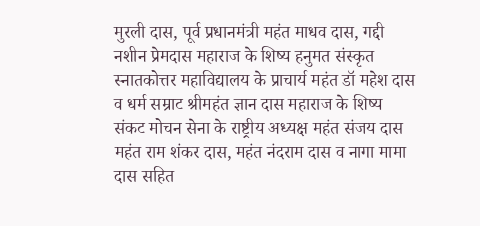मुरली दास, पूर्व प्रधानमंत्री महंत माधव दास, गद्दी नशीन प्रेमदास महाराज के शिष्य हनुमत संस्कृत स्नातकोत्तर महाविद्यालय के प्राचार्य महंत डॉ महेश दास व धर्म सम्राट श्रीमहंत ज्ञान दास महाराज के शिष्य संकट मोचन सेना के राष्ट्रीय अध्यक्ष महंत संजय दास महंत राम शंकर दास, महंत नंदराम दास व नागा मामा दास सहित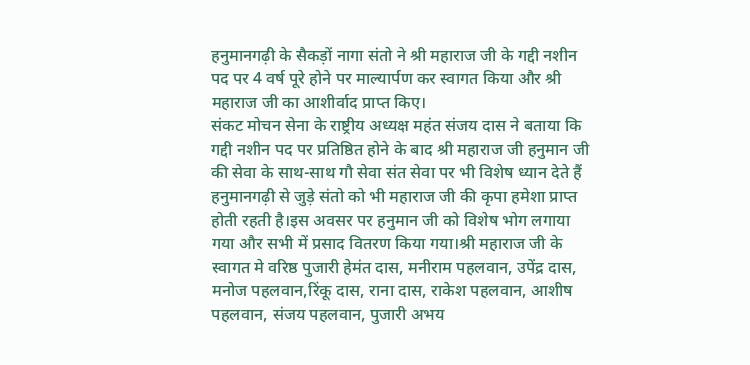हनुमानगढ़ी के सैकड़ों नागा संतो ने श्री महाराज जी के गद्दी नशीन पद पर 4 वर्ष पूरे होने पर माल्यार्पण कर स्वागत किया और श्री महाराज जी का आशीर्वाद प्राप्त किए।
संकट मोचन सेना के राष्ट्रीय अध्यक्ष महंत संजय दास ने बताया कि गद्दी नशीन पद पर प्रतिष्ठित होने के बाद श्री महाराज जी हनुमान जी की सेवा के साथ-साथ गौ सेवा संत सेवा पर भी विशेष ध्यान देते हैं हनुमानगढ़ी से जुड़े संतो को भी महाराज जी की कृपा हमेशा प्राप्त होती रहती है।इस अवसर पर हनुमान जी को विशेष भोग लगाया गया और सभी में प्रसाद वितरण किया गया।श्री महाराज जी के स्वागत मे वरिष्ठ पुजारी हेमंत दास, मनीराम पहलवान, उपेंद्र दास, मनोज पहलवान,रिंकू दास, राना दास, राकेश पहलवान, आशीष पहलवान, संजय पहलवान, पुजारी अभय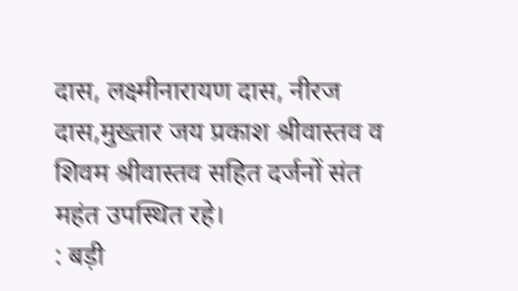दास, लक्ष्मीनारायण दास, नीरज दास,मुख्तार जय प्रकाश श्रीवास्तव व शिवम श्रीवास्तव सहित दर्जनों संत महंत उपस्थित रहे।
: बड़ी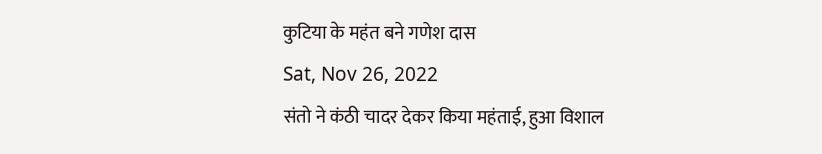कुटिया के महंत बने गणेश दास
Sat, Nov 26, 2022
संतो ने कंठी चादर देकर किया महंताई, हुआ विशाल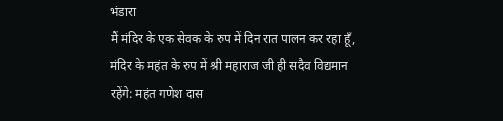भंडारा
मैं मंदिर के एक सेवक के रुप में दिन रात पालन कर रहा हूँ, मंदिर के महंत के रुप में श्री महाराज जी ही सदैव विद्यमान रहेंगे: महंत गणेश दास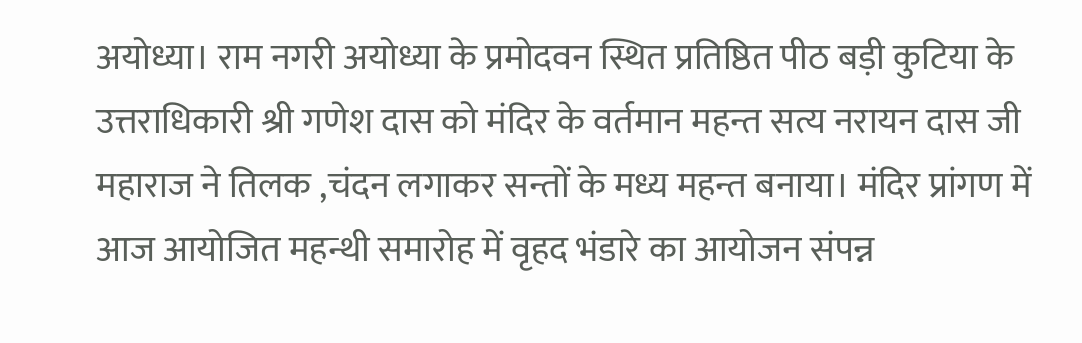अयोध्या। राम नगरी अयोध्या के प्रमोदवन स्थित प्रतिष्ठित पीठ बड़ी कुटिया के उत्तराधिकारी श्री गणेश दास को मंदिर के वर्तमान महन्त सत्य नरायन दास जी महाराज ने तिलक ,चंदन लगाकर सन्तों के मध्य महन्त बनाया। मंदिर प्रांगण में आज आयोजित महन्थी समारोह में वृहद भंडारे का आयोजन संपन्न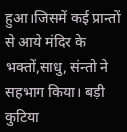हुआ।जिसमें कई प्रान्तों से आये मंदिर के भक्तों,साधु, संन्तो ने सहभाग किया। बड़ी कुटिया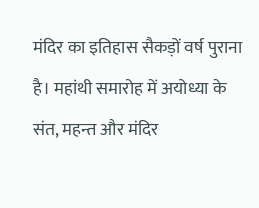मंदिर का इतिहास सैकड़ों वर्ष पुराना है। महांथी समारोह में अयोध्या के संत, महन्त और मंदिर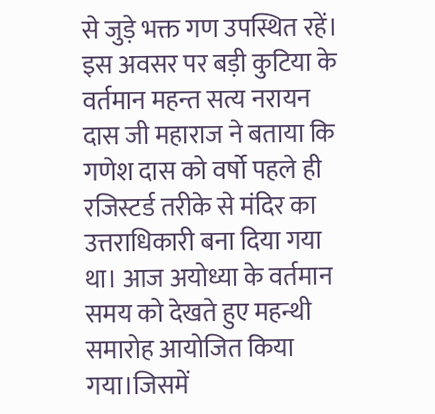से जुड़े भक्त गण उपस्थित रहें।
इस अवसर पर बड़ी कुटिया के वर्तमान महन्त सत्य नरायन दास जी महाराज ने बताया कि गणेश दास को वर्षो पहले ही रजिस्टर्ड तरीके से मंदिर का उत्तराधिकारी बना दिया गया था। आज अयोध्या के वर्तमान समय को देखते हुए महन्थी समारोह आयोजित किया गया।जिसमें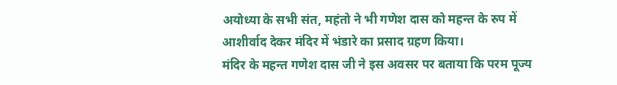अयोध्या के सभी संत, महंतो ने भी गणेश दास को महन्त के रुप में आशीर्वाद देकर मंदिर में भंडारे का प्रसाद ग्रहण किया।
मंदिर के महन्त गणेश दास जी ने इस अवसर पर बताया कि परम पूज्य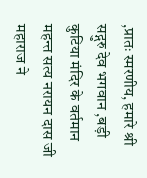,प्रातः स्मरणीय, हमारे श्री सद्गुरु देव भगवान ,बड़ी कुटिया मंदिर के वर्तमान महन्त सत्य नरायन दास जी महाराज ने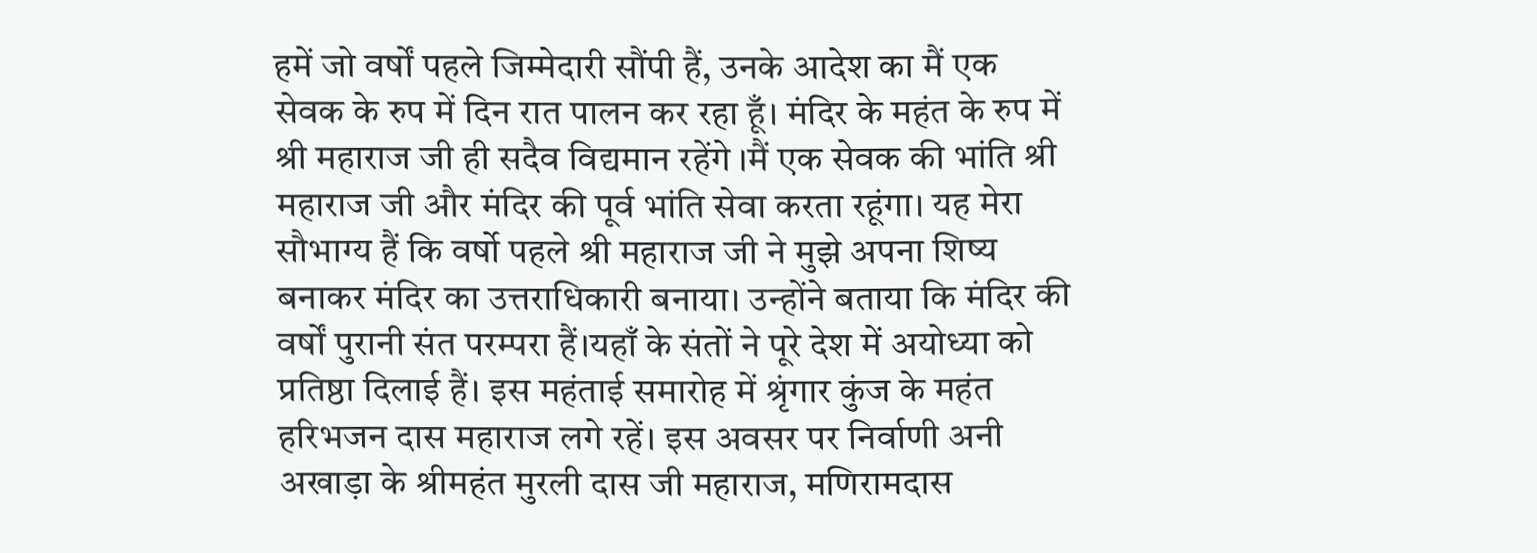हमें जो वर्षों पहले जिम्मेदारी सौंपी हैं, उनके आदेश का मैं एक सेवक के रुप में दिन रात पालन कर रहा हूँ। मंदिर के महंत के रुप में श्री महाराज जी ही सदैव विद्यमान रहेंगे ।मैं एक सेवक की भांति श्री महाराज जी और मंदिर की पूर्व भांति सेवा करता रहूंगा। यह मेरा सौभाग्य हैं कि वर्षो पहले श्री महाराज जी ने मुझे अपना शिष्य बनाकर मंदिर का उत्तराधिकारी बनाया। उन्होंने बताया कि मंदिर की वर्षों पुरानी संत परम्परा हैं।यहाँ के संतों ने पूरे देश में अयोध्या को प्रतिष्ठा दिलाई हैं। इस महंताई समारोह में श्रृंगार कुंज के महंत हरिभजन दास महाराज लगे रहें। इस अवसर पर निर्वाणी अनी अखाड़ा के श्रीमहंत मुरली दास जी महाराज, मणिरामदास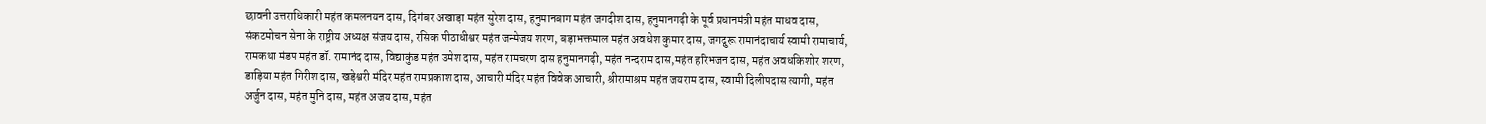छावनी उत्तराधिकारी महंत कमलनयन दास, दिगंबर अखाड़ा महंत सुरेश दास, हनुमानबाग महंत जगदीश दास, हनुमानगढ़ी के पूर्व प्रधानमंत्री महंत माधव दास, संकटमोचन सेना के राष्ट्रीय अध्यक्ष संजय दास, रसिक पीठाधीश्वर महंत जन्मेजय शरण, बड़ाभक्तमाल महंत अवधेश कुमार दास, जगद्गुरू रामानंदाचार्य स्वामी रामाचार्य, रामकथा मंडप महंत डॉ. रामानंद दास, विद्याकुंड महंत उमेश दास, महंत रामचरण दास हनुमानगढ़ी, महंत नन्दराम दास,महंत हरिभजन दास, महंत अवधकिशोर शरण, डाड़िया महंत गिरीश दास, खड़ेश्वरी मंदिर महंत रामप्रकाश दास, आचारी मंदिर महंत विवेक आचारी, श्रीरामाश्रम महंत जयराम दास, स्वामी दिलीपदास त्यागी, महंत अर्जुन दास, महंत मुनि दास, महंत अजय दास, महंत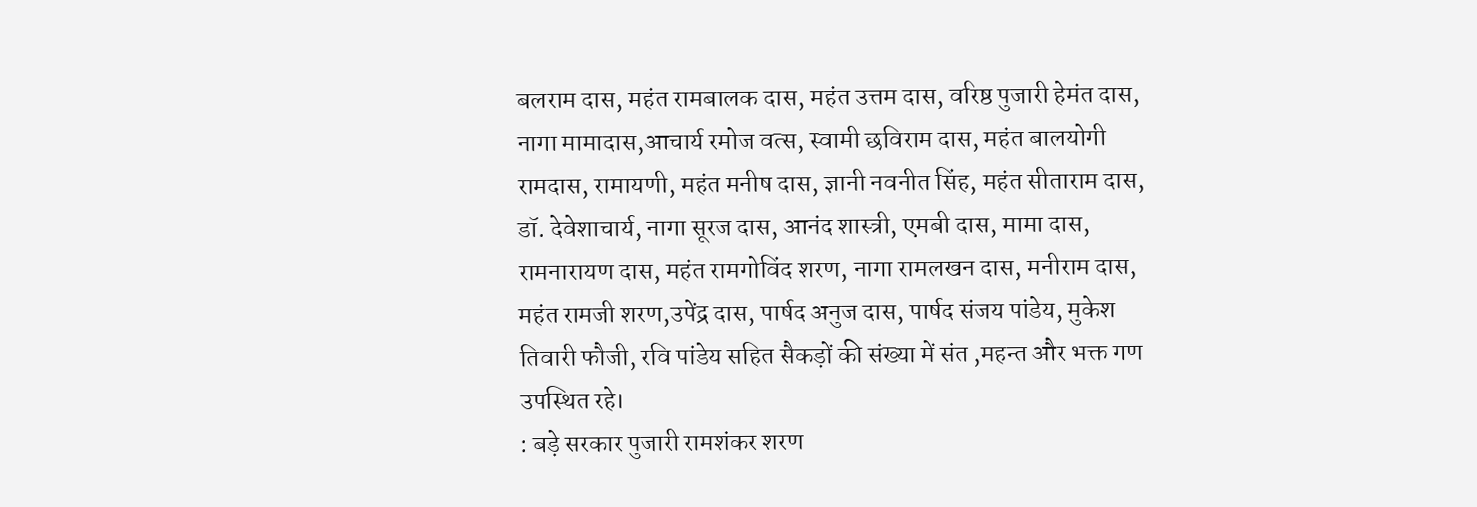बलराम दास, महंत रामबालक दास, महंत उत्तम दास, वरिष्ठ पुजारी हेमंत दास, नागा मामादास,आचार्य रमोज वत्स, स्वामी छविराम दास, महंत बालयोगी रामदास, रामायणी, महंत मनीष दास, ज्ञानी नवनीत सिंह, महंत सीताराम दास, डॉ. देवेशाचार्य, नागा सूरज दास, आनंद शास्त्री, एमबी दास, मामा दास, रामनारायण दास, महंत रामगोविंद शरण, नागा रामलखन दास, मनीराम दास, महंत रामजी शरण,उपेंद्र दास, पार्षद अनुज दास, पार्षद संजय पांडेय, मुकेश तिवारी फौजी, रवि पांडेय सहित सैकड़ों की संख्या में संत ,महन्त और भक्त गण उपस्थित रहे।
: बड़े सरकार पुजारी रामशंकर शरण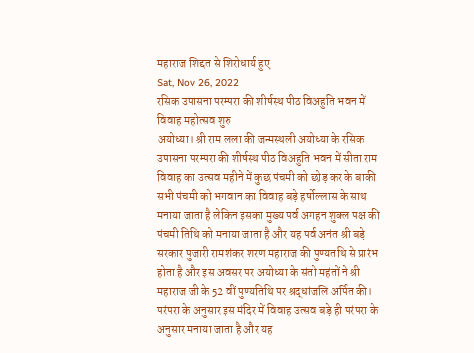महाराज शिद्दत से शिरोधार्य हुए
Sat, Nov 26, 2022
रसिक उपासना परम्परा की शीर्षस्थ पीठ विअहुति भवन में विवाह महोत्सव शुरु
अयोध्या। श्री राम लला की जन्मस्थली अयोध्या के रसिक उपासना परम्परा की शीर्षस्थ पीठ विअहुति भवन में सीता राम विवाह का उत्सव महीने में कुछ पंचमी को छोड़ कर के बाकी सभी पंचमी को भगवान का विवाह बड़े हर्षोल्लास के साथ मनाया जाता है लेकिन इसका मुख्य पर्व अगहन शुक्ल पक्ष की पंचमी तिथि को मनाया जाता है और यह पर्व अनंत श्री बड़े सरकार पुजारी रामशंकर शरण महाराज की पुण्यतथि से प्रारंभ होता है और इस अवसर पर अयोध्या के संतो महंतों ने श्री महाराज जी के 52 वीं पुण्यतिथि पर श्रद्धांजलि अर्पित की। परंपरा के अनुसार इस मंदिर में विवाह उत्सव बड़े ही परंपरा के अनुसार मनाया जाता है और यह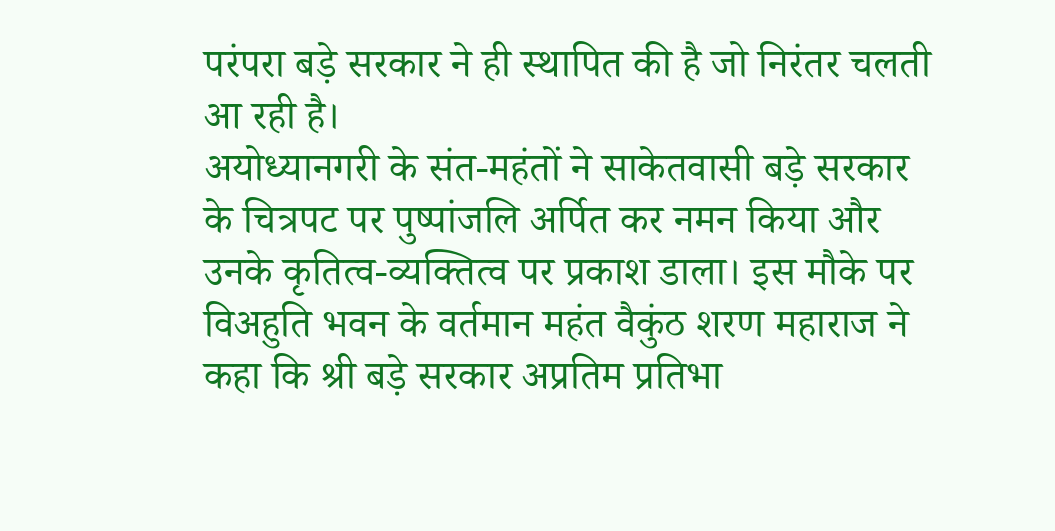परंपरा बड़े सरकार ने ही स्थापित की है जो निरंतर चलती आ रही है।
अयोध्यानगरी के संत-महंतों ने साकेतवासी बड़े सरकार के चित्रपट पर पुष्पांजलि अर्पित कर नमन किया और उनके कृतित्व-व्यक्तित्व पर प्रकाश डाला। इस मौके पर विअहुति भवन के वर्तमान महंत वैकुंठ शरण महाराज ने कहा कि श्री बड़े सरकार अप्रतिम प्रतिभा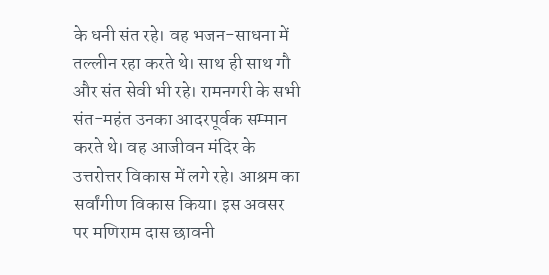के धनी संत रहे। वह भजन-साधना में तल्लीन रहा करते थे। साथ ही साथ गौ और संत सेवी भी रहे। रामनगरी के सभी संत-महंत उनका आदरपूर्वक सम्मान करते थे। वह आजीवन मंदिर के उत्तरोत्तर विकास में लगे रहे। आश्रम का सर्वांगीण विकास किया। इस अवसर पर मणिराम दास छावनी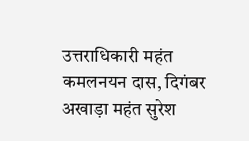उत्तराधिकारी महंत कमलनयन दास, दिगंबर अखाड़ा महंत सुरेश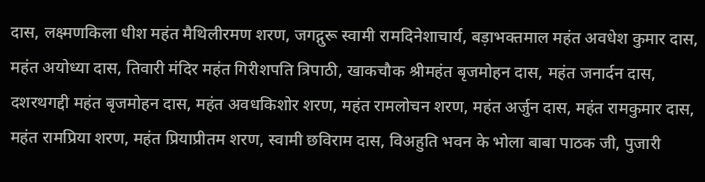दास, लक्ष्मणकिला धीश महंत मैथिलीरमण शरण, जगद्गुरू स्वामी रामदिनेशाचार्य, बड़ाभक्तमाल महंत अवधेश कुमार दास, महंत अयोध्या दास, तिवारी मंदिर महंत गिरीशपति त्रिपाठी, खाकचौक श्रीमहंत बृजमोहन दास, महंत जनार्दन दास, दशरथगद्दी महंत बृजमोहन दास, महंत अवधकिशोर शरण, महंत रामलोचन शरण, महंत अर्जुन दास, महंत रामकुमार दास, महंत रामप्रिया शरण, महंत प्रियाप्रीतम शरण, स्वामी छविराम दास, विअहुति भवन के भोला बाबा पाठक जी, पुजारी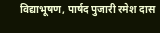विद्याभूषण, पार्षद पुजारी रमेश दास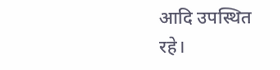आदि उपस्थित रहे।